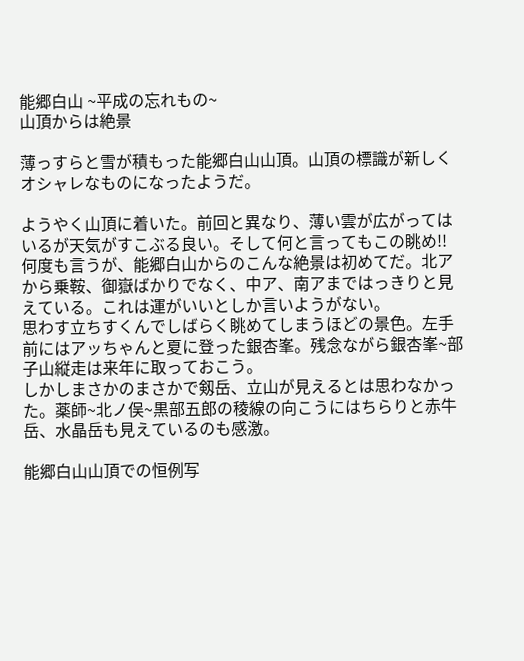能郷白山 ~平成の忘れもの~
山頂からは絶景

薄っすらと雪が積もった能郷白山山頂。山頂の標識が新しくオシャレなものになったようだ。

ようやく山頂に着いた。前回と異なり、薄い雲が広がってはいるが天気がすこぶる良い。そして何と言ってもこの眺め!!
何度も言うが、能郷白山からのこんな絶景は初めてだ。北アから乗鞍、御嶽ばかりでなく、中ア、南アまではっきりと見えている。これは運がいいとしか言いようがない。
思わす立ちすくんでしばらく眺めてしまうほどの景色。左手前にはアッちゃんと夏に登った銀杏峯。残念ながら銀杏峯~部子山縦走は来年に取っておこう。
しかしまさかのまさかで剱岳、立山が見えるとは思わなかった。薬師~北ノ俣~黒部五郎の稜線の向こうにはちらりと赤牛岳、水晶岳も見えているのも感激。

能郷白山山頂での恒例写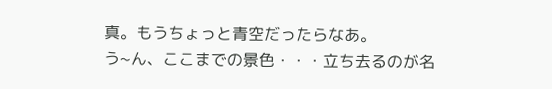真。もうちょっと青空だったらなあ。
う~ん、ここまでの景色・・・立ち去るのが名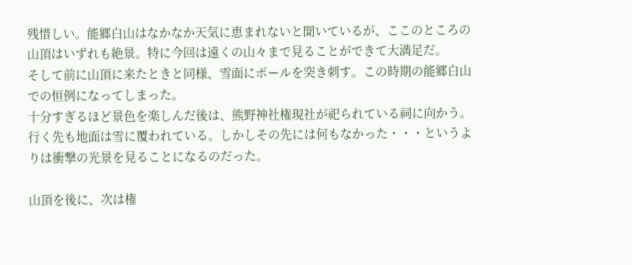残惜しい。能郷白山はなかなか天気に恵まれないと聞いているが、ここのところの山頂はいずれも絶景。特に今回は遠くの山々まで見ることができて大満足だ。
そして前に山頂に来たときと同様、雪面にポールを突き刺す。この時期の能郷白山での恒例になってしまった。
十分すぎるほど景色を楽しんだ後は、熊野神社権現社が祀られている祠に向かう。行く先も地面は雪に覆われている。しかしその先には何もなかった・・・というよりは衝撃の光景を見ることになるのだった。

山頂を後に、次は権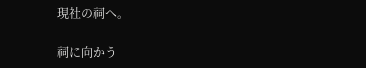現社の祠へ。

祠に向かう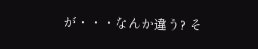が・・・なんか違う? そ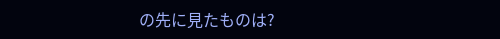の先に見たものは?